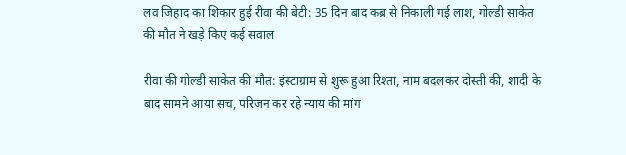लव जिहाद का शिकार हुई रीवा की बेटी: 35 दिन बाद कब्र से निकाली गई लाश, गोल्डी साकेत की मौत ने खड़े किए कई सवाल

रीवा की गोल्डी साकेत की मौत: इंस्टाग्राम से शुरू हुआ रिश्ता, नाम बदलकर दोस्ती की, शादी के बाद सामने आया सच, परिजन कर रहे न्याय की मांग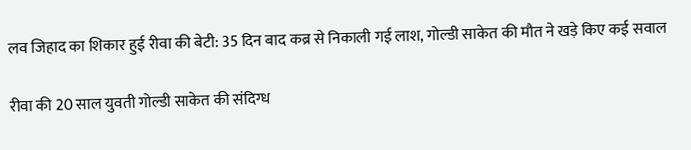लव जिहाद का शिकार हुई रीवा की बेटी: 35 दिन बाद कब्र से निकाली गई लाश, गोल्डी साकेत की मौत ने खड़े किए कई सवाल

रीवा की 20 साल युवती गोल्डी साकेत की संदिग्ध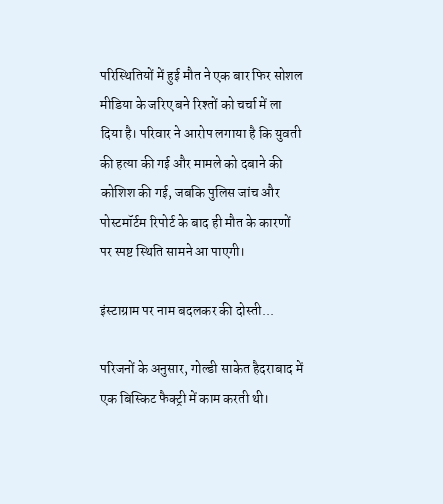परिस्थितियों में हुई मौत ने एक बार फिर सोशल मीडिया के जरिए बने रिश्तों को चर्चा में ला दिया है। परिवार ने आरोप लगाया है कि युवती की हत्या की गई और मामले को दबाने की कोशिश की गई, जबकि पुलिस जांच और पोस्टमॉर्टम रिपोर्ट के बाद ही मौत के कारणों पर स्पष्ट स्थिति सामने आ पाएगी।

इंस्टाग्राम पर नाम बदलकर की दोस्ती...

परिजनों के अनुसार, गोल्डी साकेत हैदराबाद में एक बिस्किट फैक्ट्री में काम करती थी।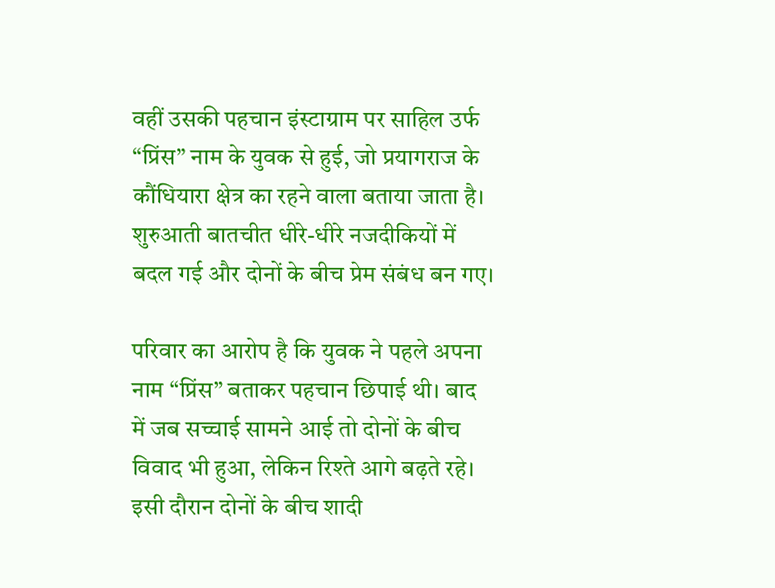वहीं उसकी पहचान इंस्टाग्राम पर साहिल उर्फ “प्रिंस” नाम के युवक से हुई, जो प्रयागराज के कौंधियारा क्षेत्र का रहने वाला बताया जाता है। शुरुआती बातचीत धीरे-धीरे नजदीकियों में बदल गई और दोनों के बीच प्रेम संबंध बन गए।

परिवार का आरोप है कि युवक ने पहले अपना नाम “प्रिंस” बताकर पहचान छिपाई थी। बाद में जब सच्चाई सामने आई तो दोनों के बीच विवाद भी हुआ, लेकिन रिश्ते आगे बढ़ते रहे। इसी दौरान दोनों के बीच शादी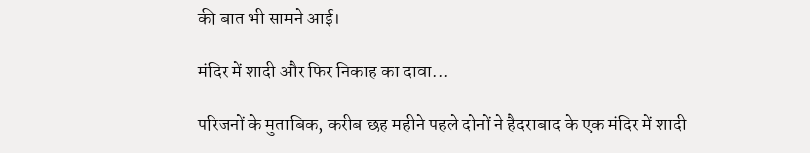की बात भी सामने आई।

मंदिर में शादी और फिर निकाह का दावा...

परिजनों के मुताबिक, करीब छह महीने पहले दोनों ने हैदराबाद के एक मंदिर में शादी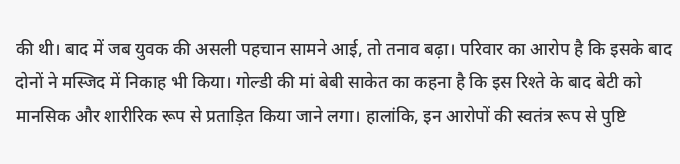की थी। बाद में जब युवक की असली पहचान सामने आई, तो तनाव बढ़ा। परिवार का आरोप है कि इसके बाद दोनों ने मस्जिद में निकाह भी किया। गोल्डी की मां बेबी साकेत का कहना है कि इस रिश्ते के बाद बेटी को मानसिक और शारीरिक रूप से प्रताड़ित किया जाने लगा। हालांकि, इन आरोपों की स्वतंत्र रूप से पुष्टि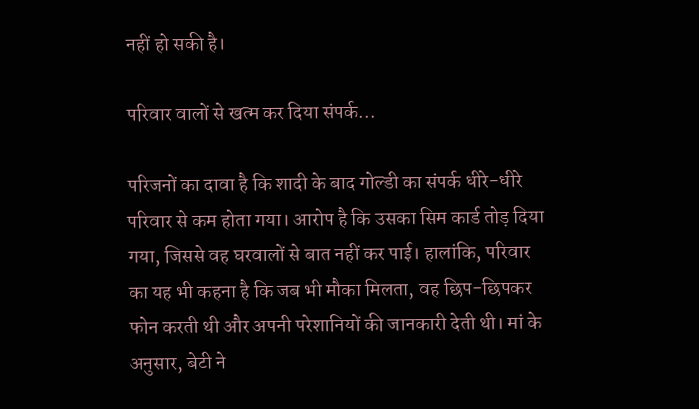नहीं हो सकी है।

परिवार वालों से खत्म कर दिया संपर्क...

परिजनों का दावा है कि शादी के बाद गोल्डी का संपर्क धीरे-धीरे परिवार से कम होता गया। आरोप है कि उसका सिम कार्ड तोड़ दिया गया, जिससे वह घरवालों से बात नहीं कर पाई। हालांकि, परिवार का यह भी कहना है कि जब भी मौका मिलता, वह छिप-छिपकर फोन करती थी और अपनी परेशानियों की जानकारी देती थी। मां के अनुसार, बेटी ने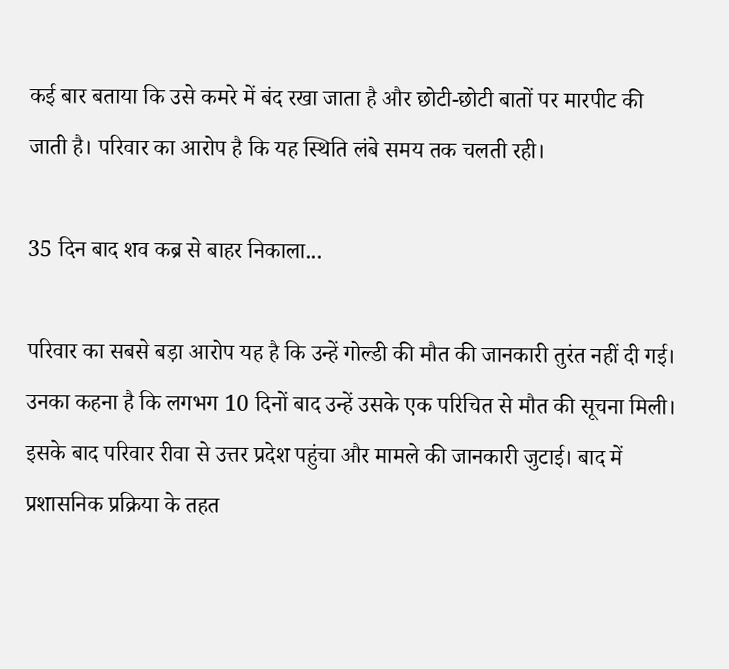कई बार बताया कि उसे कमरे में बंद रखा जाता है और छोटी-छोटी बातों पर मारपीट की जाती है। परिवार का आरोप है कि यह स्थिति लंबे समय तक चलती रही।

35 दिन बाद शव कब्र से बाहर निकाला...

परिवार का सबसे बड़ा आरोप यह है कि उन्हें गोल्डी की मौत की जानकारी तुरंत नहीं दी गई। उनका कहना है कि लगभग 10 दिनों बाद उन्हें उसके एक परिचित से मौत की सूचना मिली। इसके बाद परिवार रीवा से उत्तर प्रदेश पहुंचा और मामले की जानकारी जुटाई। बाद में प्रशासनिक प्रक्रिया के तहत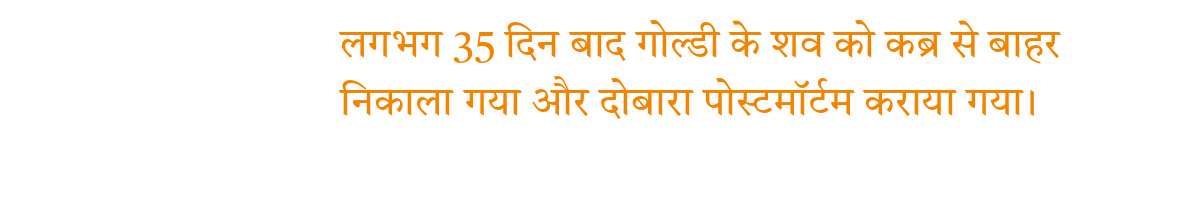लगभग 35 दिन बाद गोल्डी के शव को कब्र से बाहर निकाला गया और दोबारा पोस्टमॉर्टम कराया गया।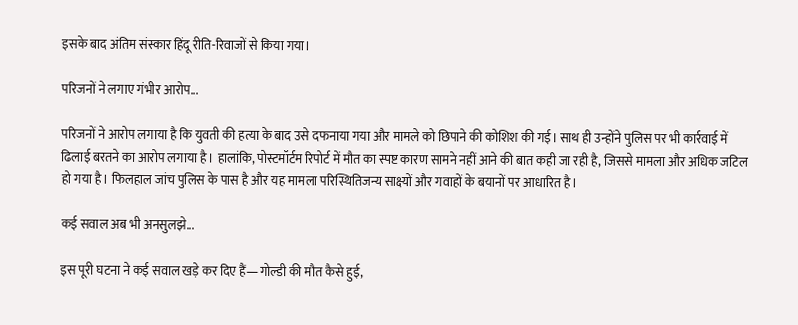इसके बाद अंतिम संस्कार हिंदू रीति-रिवाजों से किया गया।

परिजनों ने लगाए गंभीर आरोप...

परिजनों ने आरोप लगाया है कि युवती की हत्या के बाद उसे दफनाया गया और मामले को छिपाने की कोशिश की गई। साथ ही उन्होंने पुलिस पर भी कार्रवाई में ढिलाई बरतने का आरोप लगाया है। हालांकि, पोस्टमॉर्टम रिपोर्ट में मौत का स्पष्ट कारण सामने नहीं आने की बात कही जा रही है, जिससे मामला और अधिक जटिल हो गया है। फिलहाल जांच पुलिस के पास है और यह मामला परिस्थितिजन्य साक्ष्यों और गवाहों के बयानों पर आधारित है।

कई सवाल अब भी अनसुलझे...

इस पूरी घटना ने कई सवाल खड़े कर दिए हैं—गोल्डी की मौत कैसे हुई,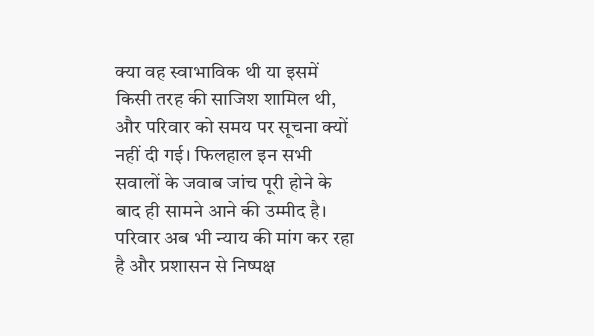क्या वह स्वाभाविक थी या इसमें किसी तरह की साजिश शामिल थी, और परिवार को समय पर सूचना क्यों नहीं दी गई। फिलहाल इन सभी सवालों के जवाब जांच पूरी होने के बाद ही सामने आने की उम्मीद है। परिवार अब भी न्याय की मांग कर रहा है और प्रशासन से निष्पक्ष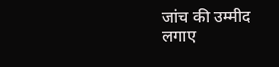जांच की उम्मीद लगाए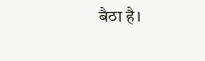बैठा है।